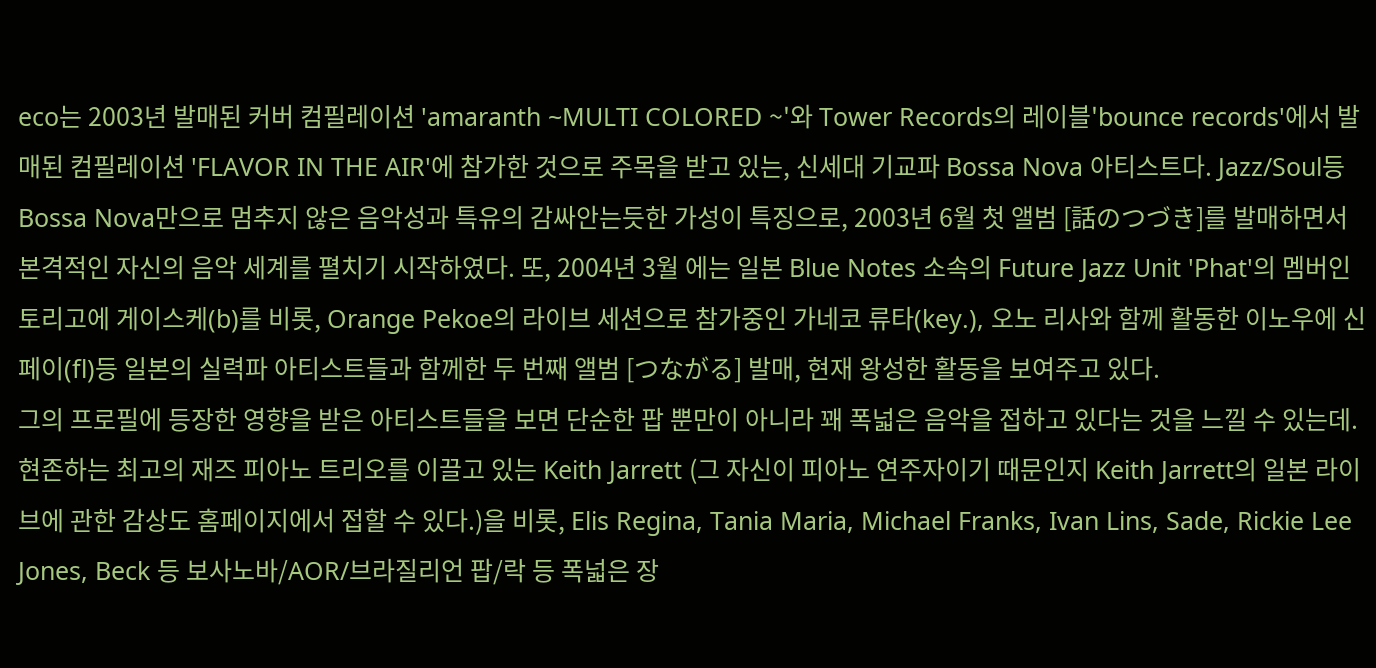eco는 2003년 발매된 커버 컴필레이션 'amaranth ~MULTI COLORED ~'와 Tower Records의 레이블'bounce records'에서 발매된 컴필레이션 'FLAVOR IN THE AIR'에 참가한 것으로 주목을 받고 있는, 신세대 기교파 Bossa Nova 아티스트다. Jazz/Soul등 Bossa Nova만으로 멈추지 않은 음악성과 특유의 감싸안는듯한 가성이 특징으로, 2003년 6월 첫 앨범 [話のつづき]를 발매하면서 본격적인 자신의 음악 세계를 펼치기 시작하였다. 또, 2004년 3월 에는 일본 Blue Notes 소속의 Future Jazz Unit 'Phat'의 멤버인 토리고에 게이스케(b)를 비롯, Orange Pekoe의 라이브 세션으로 참가중인 가네코 류타(key.), 오노 리사와 함께 활동한 이노우에 신페이(fl)등 일본의 실력파 아티스트들과 함께한 두 번째 앨범 [つながる] 발매, 현재 왕성한 활동을 보여주고 있다.
그의 프로필에 등장한 영향을 받은 아티스트들을 보면 단순한 팝 뿐만이 아니라 꽤 폭넓은 음악을 접하고 있다는 것을 느낄 수 있는데. 현존하는 최고의 재즈 피아노 트리오를 이끌고 있는 Keith Jarrett (그 자신이 피아노 연주자이기 때문인지 Keith Jarrett의 일본 라이브에 관한 감상도 홈페이지에서 접할 수 있다.)을 비롯, Elis Regina, Tania Maria, Michael Franks, Ivan Lins, Sade, Rickie Lee Jones, Beck 등 보사노바/AOR/브라질리언 팝/락 등 폭넓은 장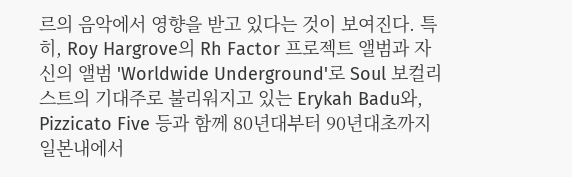르의 음악에서 영향을 받고 있다는 것이 보여진다. 특히, Roy Hargrove의 Rh Factor 프로젝트 앨범과 자신의 앨범 'Worldwide Underground'로 Soul 보컬리스트의 기대주로 불리워지고 있는 Erykah Badu와, Pizzicato Five 등과 함께 80년대부터 90년대초까지 일본내에서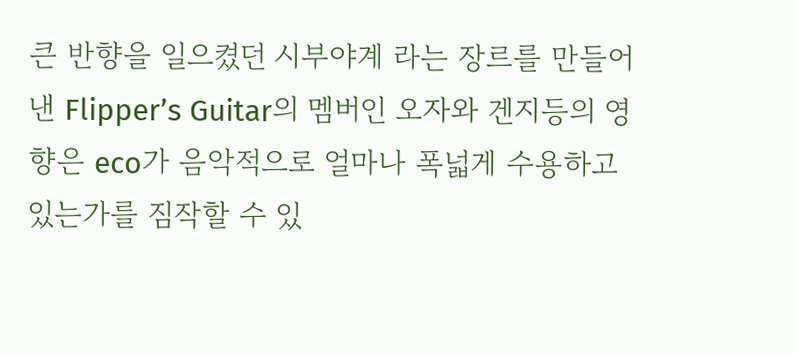큰 반향을 일으켰던 시부야계 라는 장르를 만들어 낸 Flipper’s Guitar의 멤버인 오자와 겐지등의 영향은 eco가 음악적으로 얼마나 폭넓게 수용하고 있는가를 짐작할 수 있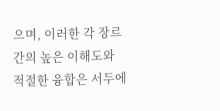으며, 이러한 각 장르간의 높은 이해도와 적절한 융합은 서두에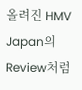올려진 HMV Japan의 Review처럼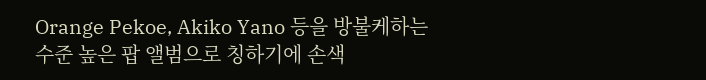Orange Pekoe, Akiko Yano 등을 방불케하는 수준 높은 팝 앨범으로 칭하기에 손색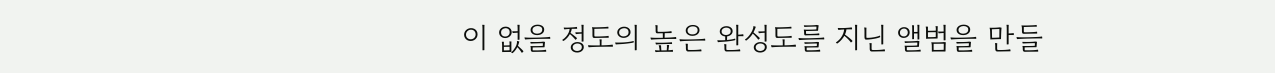이 없을 정도의 높은 완성도를 지닌 앨범을 만들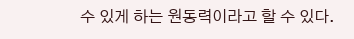수 있게 하는 원동력이라고 할 수 있다.